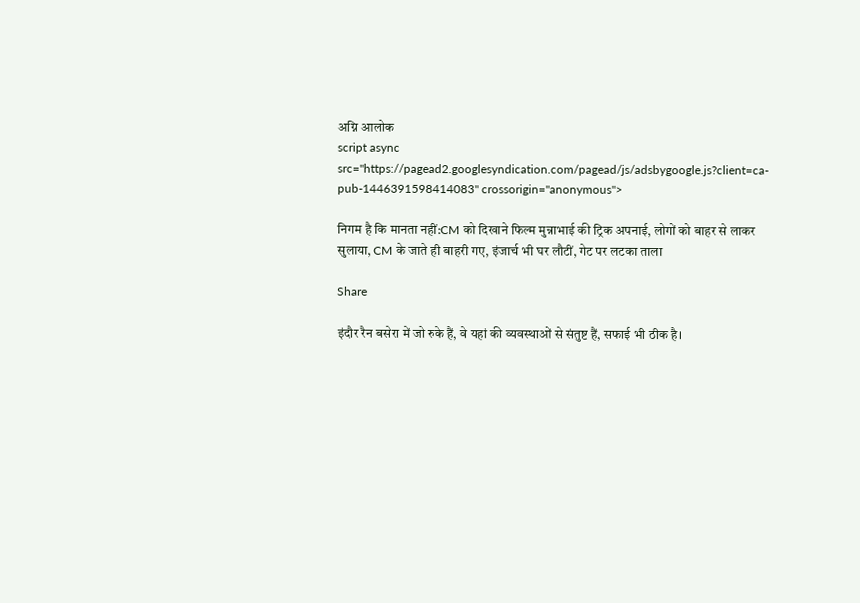अग्नि आलोक
script async src="https://pagead2.googlesyndication.com/pagead/js/adsbygoogle.js?client=ca-pub-1446391598414083" crossorigin="anonymous">

निगम है कि मानता नहीं:CM को दिखाने फिल्म मुन्नाभाई की ट्रिक अपनाई, लोगों को बाहर से लाकर सुलाया, CM के जाते ही बाहरी गए, इंजार्च भी घर लौटीं, गेट पर लटका ताला

Share

इंदौर रैन बसेरा में जो रुके हैं, वे यहां की व्यवस्थाओं से संतुष्ट हैं, सफाई भी ठीक है।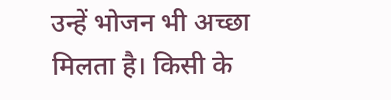उन्हें भोजन भी अच्छा मिलता है। किसी के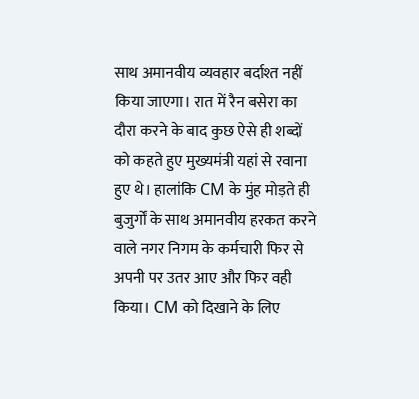साथ अमानवीय व्यवहार बर्दाश्त नहीं किया जाएगा। रात में रैन बसेरा का दौरा करने के बाद कुछ ऐसे ही शब्दों को कहते हुए मुख्यमंत्री यहां से रवाना हुए थे। हालांकि CM के मुंह मोड़ते ही बुजुर्गों के साथ अमानवीय हरकत करने वाले नगर निगम के कर्मचारी फिर से अपनी पर उतर आए और फिर वही किया। CM को दिखाने के लिए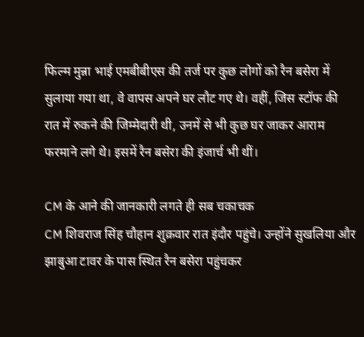फिल्म मुन्ना भाई एमबीबीएस की तर्ज पर कुछ लोगों को रैन बसेरा में सुलाया गया था, वे वापस अपने घर लौट गए थे। वहीं, जिस स्टॉफ की रात में रुकने की जिम्मेदारी थी, उनमें से भी कुछ घर जाकर आराम फरमाने लगे थे। इसमें रैन बसेरा की इंजार्च भी थीं।

CM के आने की जानकारी लगते ही सब चकाचक
CM शिवराज सिंह चौहान शुक्रवार रात इंदौर पहुंचे। उन्होंने सुखलिया और झाबुआ टावर के पास स्थित रैन बसेरा पहुंचकर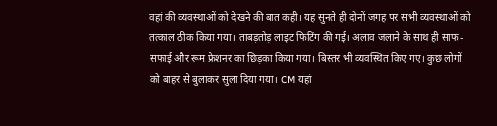वहां की व्यवस्थाओं को देखने की बात कही। यह सुनते ही दोनों जगह पर सभी व्यवस्थाओं को तत्काल ठीक किया गया। ताबड़तोड़ लाइट फिटिंग की गई। अलाव जलाने के साथ ही साफ-सफाई और रूम फ्रेशनर का छिड़का किया गया। बिस्तर भी व्यवस्थित किए गए। कुछ लोगों को बाहर से बुलाकर सुला दिया गया। CM यहां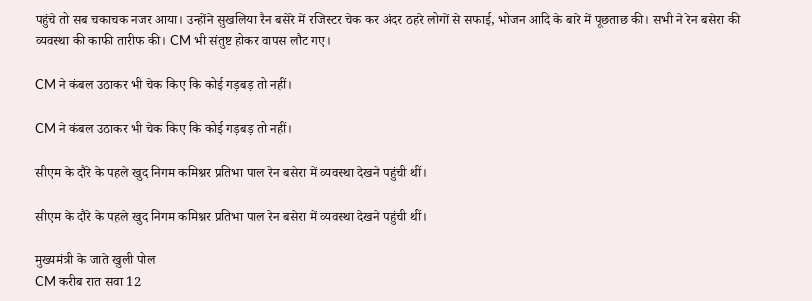पहुंचे तो सब चकाचक नजर आया। उन्होंने सुखलिया रैन बसेरे में रजिस्टर चेक कर अंदर ठहरे लोगों से सफाई, भोजन आदि के बारे में पूछताछ की। सभी ने रेन बसेरा की व्यवस्था की काफी तारीफ की। CM भी संतुष्ट होकर वापस लौट गए।

CM ने कंबल उठाकर भी चेक किए कि कोई गड़बड़ तो नहीं।

CM ने कंबल उठाकर भी चेक किए कि कोई गड़बड़ तो नहीं।

सीएम के दौरे के पहले खुद निगम कमिश्नर प्रतिभा पाल रेन बसेरा में व्यवस्था देखने पहुंची थीं।

सीएम के दौरे के पहले खुद निगम कमिश्नर प्रतिभा पाल रेन बसेरा में व्यवस्था देखने पहुंची थीं।

मुख्यमंत्री के जाते खुली पोल
CM करीब रात सवा 12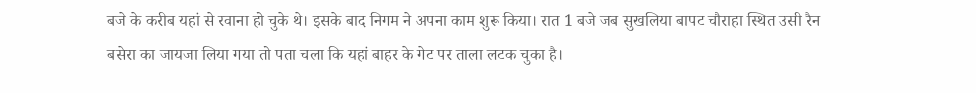बजे के करीब यहां से रवाना हो चुके थे। इसके बाद निगम ने अपना काम शुरू किया। रात 1 बजे जब सुखलिया बापट चौराहा स्थित उसी रैन बसेरा का जायजा लिया गया तो पता चला कि यहां बाहर के गेट पर ताला लटक चुका है।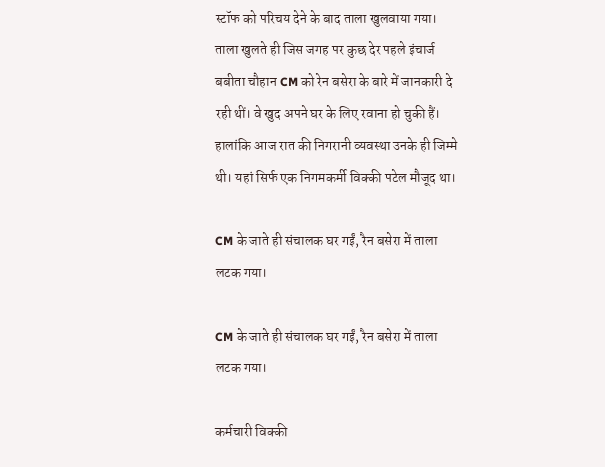स्टॉफ को परिचय देने के बाद ताला खुलवाया गया। ताला खुलते ही जिस जगह पर कुछ देर पहले इंचार्ज बबीता चौहान CM को रेन बसेरा के बारे में जानकारी दे रही थीं। वे खुद अपने घर के लिए रवाना हो चुकी हैं। हालांकि आज रात की निगरानी व्यवस्था उनके ही जिम्मे थी। यहां सिर्फ एक निगमकर्मी विक्की पटेल मौजूद था।

CM के जाते ही संचालक घर गईं, रैन बसेरा में ताला लटक गया।

CM के जाते ही संचालक घर गईं, रैन बसेरा में ताला लटक गया।

कर्मचारी विक्की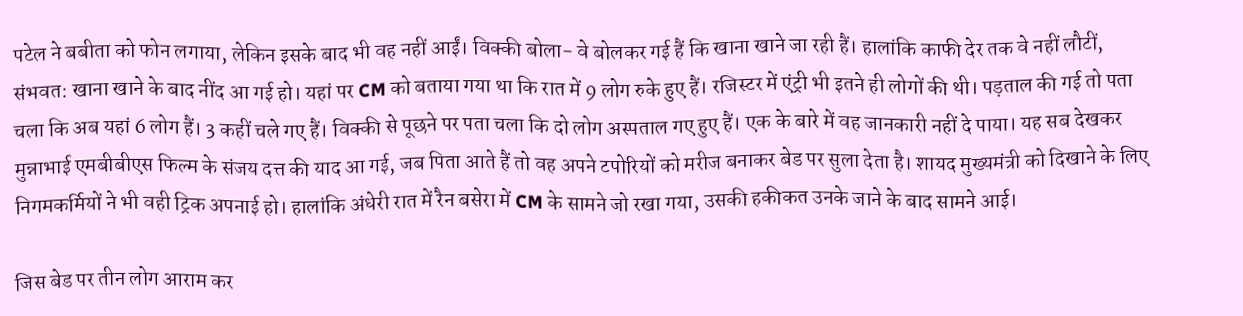पटेल ने बबीता को फोन लगाया, लेकिन इसके बाद भी वह नहीं आईं। विक्की बोला- वे बोलकर गई हैं कि खाना खाने जा रही हैं। हालांकि काफी देर तक वे नहीं लौटीं, संभवत: खाना खाने के बाद नींद आ गई हो। यहां पर CM को बताया गया था कि रात में 9 लोग रुके हुए हैं। रजिस्टर में एंट्री भी इतने ही लोगों की थी। पड़ताल की गई तो पता चला कि अब यहां 6 लोग हैं। 3 कहीं चले गए हैं। विक्की से पूछने पर पता चला कि दो लोग अस्पताल गए हुए हैं। एक के बारे में वह जानकारी नहीं दे पाया। यह सब देखकर मुन्नाभाई एमबीबीएस फिल्म के संजय दत्त की याद आ गई, जब पिता आते हैं तो वह अपने टपोरियों को मरीज बनाकर बेड पर सुला देता है। शायद मुख्यमंत्री को दिखाने के लिए निगमकर्मियों ने भी वही ट्रिक अपनाई हो। हालांकि अंधेरी रात में रैन बसेरा में CM के सामने जो रखा गया, उसकी हकीकत उनके जाने के बाद सामने आई।

जिस बेड पर तीन लोग आराम कर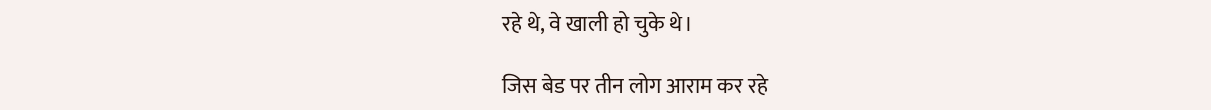रहे थे, वे खाली हो चुके थे।

जिस बेड पर तीन लोग आराम कर रहे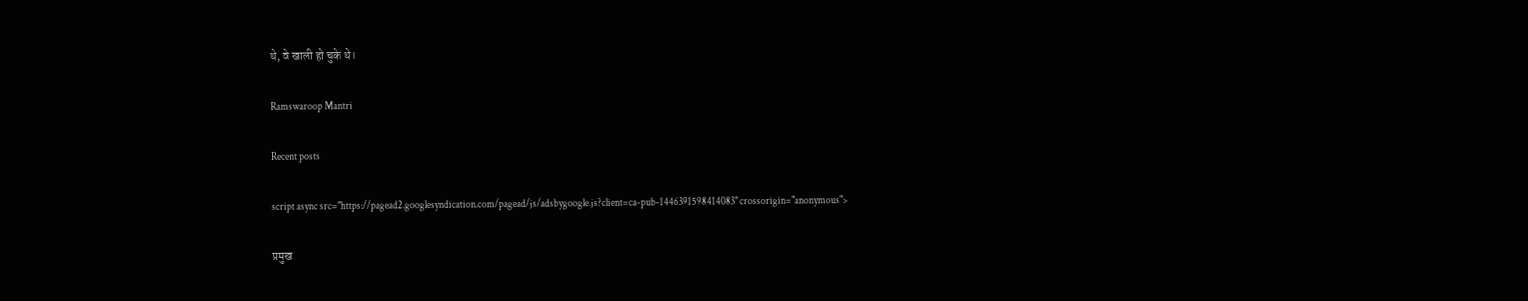थे, वे खाली हो चुके थे।

Ramswaroop Mantri

Recent posts

script async src="https://pagead2.googlesyndication.com/pagead/js/adsbygoogle.js?client=ca-pub-1446391598414083" crossorigin="anonymous">

प्रमुख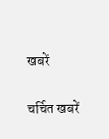खबरें

चर्चित खबरें